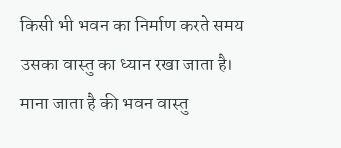किसी भी भवन का निर्माण करते समय उसका वास्तु का ध्यान रखा जाता है। माना जाता है की भवन वास्तु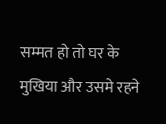सम्मत हो तो घर के मुखिया और उसमे रहने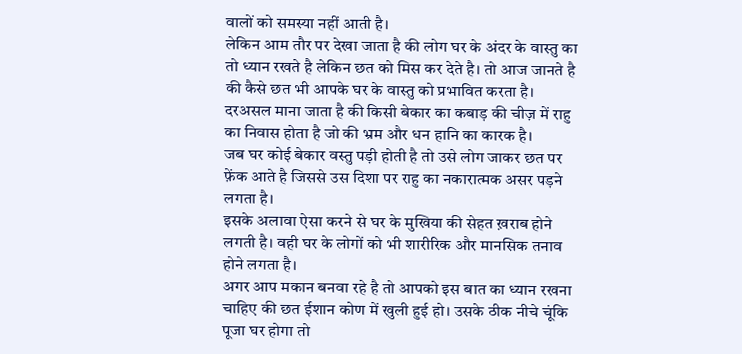वालों को समस्या नहीं आती है।
लेकिन आम तौर पर देखा जाता है की लोग घर के अंदर के वास्तु का तो ध्यान रखते है लेकिन छत को मिस कर देते है। तो आज जानते है की कैसे छत भी आपके घर के वास्तु को प्रभावित करता है।
दरअसल माना जाता है की किसी बेकार का कबाड़ की चीज़ में राहु का निवास होता है जो की भ्रम और धन हानि का कारक है।
जब घर कोई बेकार वस्तु पड़ी होती है तो उसे लोग जाकर छत पर फ़ेंक आते है जिससे उस दिशा पर राहु का नकारात्मक असर पड़ने लगता है।
इसके अलावा ऐसा करने से घर के मुखिया की सेहत ख़राब होने लगती है। वही घर के लोगों को भी शारीरिक और मानसिक तनाव होने लगता है।
अगर आप मकान बनवा रहे है तो आपको इस बात का ध्यान रखना चाहिए की छत ईशान कोण में खुली हुई हो। उसके ठीक नीचे चूंकि पूजा घर होगा तो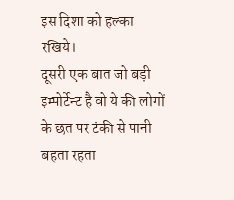इस दिशा को हल्का रखिये।
दूसरी एक बात जो बड़ी इम्पोर्टेन्ट है वो ये की लोगों के छत पर टंकी से पानी बहता रहता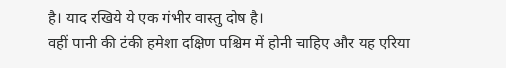है। याद रखिये ये एक गंभीर वास्तु दोष है।
वहीं पानी की टंकी हमेशा दक्षिण पश्चिम में होनी चाहिए और यह एरिया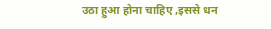उठा हुआ होना चाहिए ,इससे धन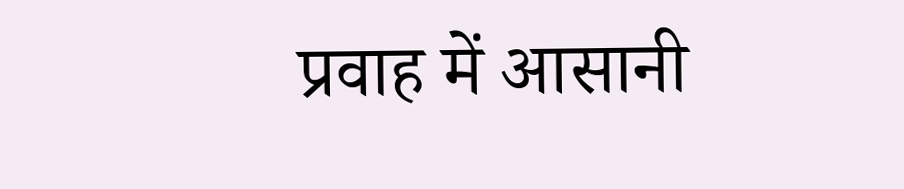प्रवाह में आसानी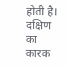होती है। दक्षिण का कारक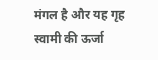मंगल है और यह गृह स्वामी की ऊर्जा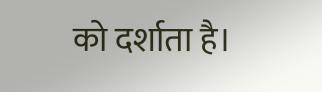को दर्शाता है।